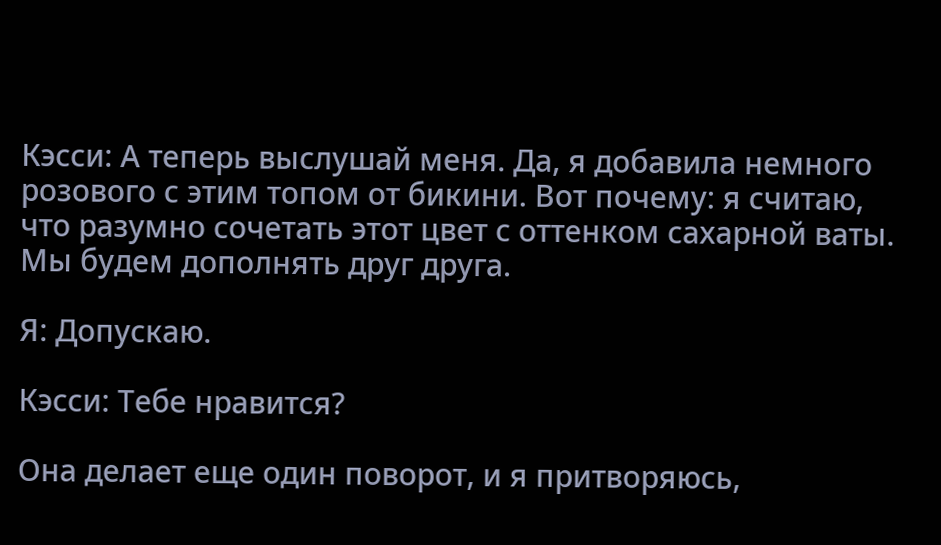Кэсси: А теперь выслушай меня. Да, я добавила немного розового с этим топом от бикини. Вот почему: я считаю, что разумно сочетать этот цвет с оттенком сахарной ваты. Мы будем дополнять друг друга.

Я: Допускаю.

Кэсси: Тебе нравится?

Она делает еще один поворот, и я притворяюсь,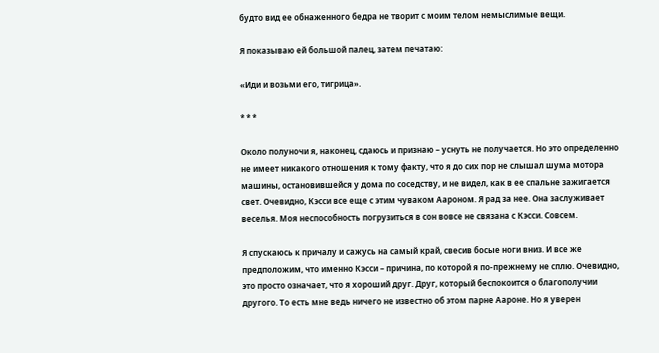будто вид ее обнаженного бедра не творит с моим телом немыслимые вещи.

Я показываю ей большой палец, затем печатаю:

«Иди и возьми его, тигрица».

* * *

Около полуночи я, наконец, сдаюсь и признаю – уснуть не получается. Но это определенно не имеет никакого отношения к тому факту, что я до сих пор не слышал шума мотора машины, остановившейся у дома по соседству, и не видел, как в ее спальне зажигается свет. Очевидно, Кэсси все еще с этим чуваком Аароном. Я рад за нее. Она заслуживает веселья. Моя неспособность погрузиться в сон вовсе не связана с Кэсси. Совсем.

Я спускаюсь к причалу и сажусь на самый край, свесив босые ноги вниз. И все же предположим, что именно Кэсси – причина, по которой я по-прежнему не сплю. Очевидно, это просто означает, что я хороший друг. Друг, который беспокоится о благополучии другого. То есть мне ведь ничего не известно об этом парне Аароне. Но я уверен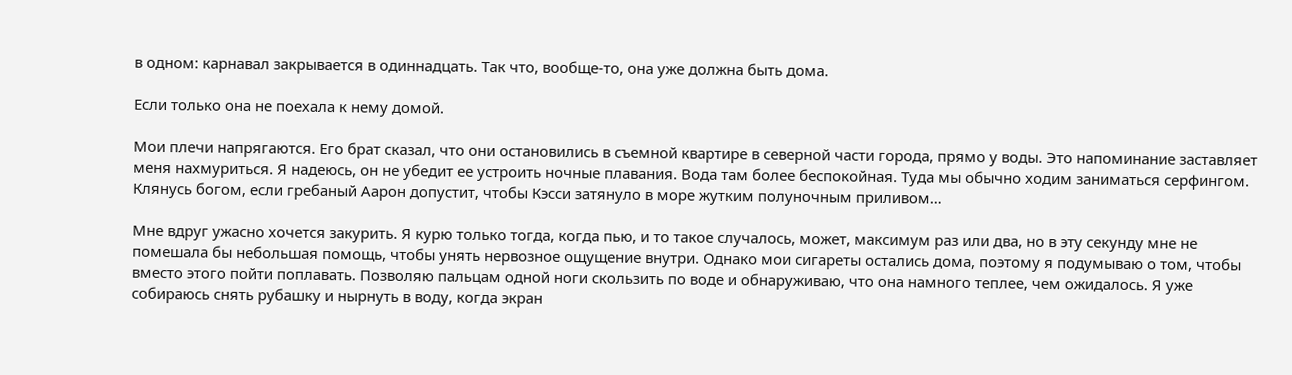в одном: карнавал закрывается в одиннадцать. Так что, вообще-то, она уже должна быть дома.

Если только она не поехала к нему домой.

Мои плечи напрягаются. Его брат сказал, что они остановились в съемной квартире в северной части города, прямо у воды. Это напоминание заставляет меня нахмуриться. Я надеюсь, он не убедит ее устроить ночные плавания. Вода там более беспокойная. Туда мы обычно ходим заниматься серфингом. Клянусь богом, если гребаный Аарон допустит, чтобы Кэсси затянуло в море жутким полуночным приливом…

Мне вдруг ужасно хочется закурить. Я курю только тогда, когда пью, и то такое случалось, может, максимум раз или два, но в эту секунду мне не помешала бы небольшая помощь, чтобы унять нервозное ощущение внутри. Однако мои сигареты остались дома, поэтому я подумываю о том, чтобы вместо этого пойти поплавать. Позволяю пальцам одной ноги скользить по воде и обнаруживаю, что она намного теплее, чем ожидалось. Я уже собираюсь снять рубашку и нырнуть в воду, когда экран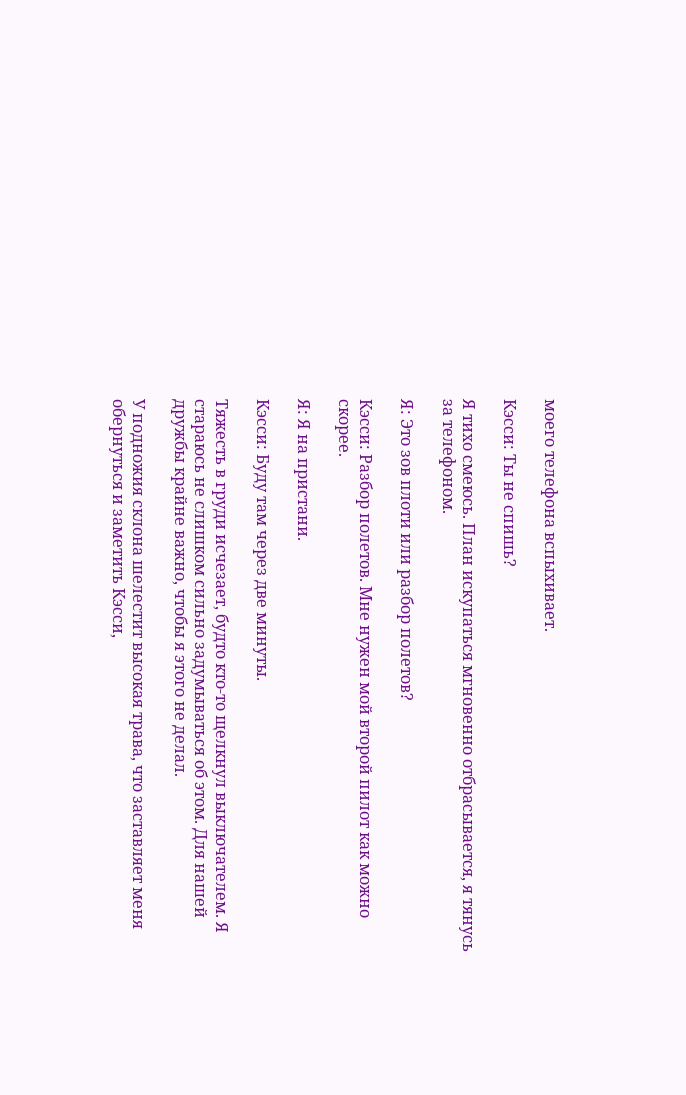моего телефона вспыхивает.

Кэсси: Ты не спишь?

Я тихо смеюсь. План искупаться мгновенно отбрасывается, я тянусь за телефоном.

Я: Это зов плоти или разбор полетов?

Кэсси: Разбор полетов. Мне нужен мой второй пилот как можно скорее.

Я: Я на пристани.

Кэсси: Буду там через две минуты.

Тяжесть в груди исчезает, будто кто-то щелкнул выключателем. Я стараюсь не слишком сильно задумываться об этом. Для нашей дружбы крайне важно, чтобы я этого не делал.

У подножия склона шелестит высокая трава, что заставляет меня обернуться и заметить Кэсси,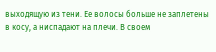выходящую из тени. Ее волосы больше не заплетены в косу, а ниспадают на плечи. В своем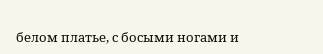белом платье, с босыми ногами и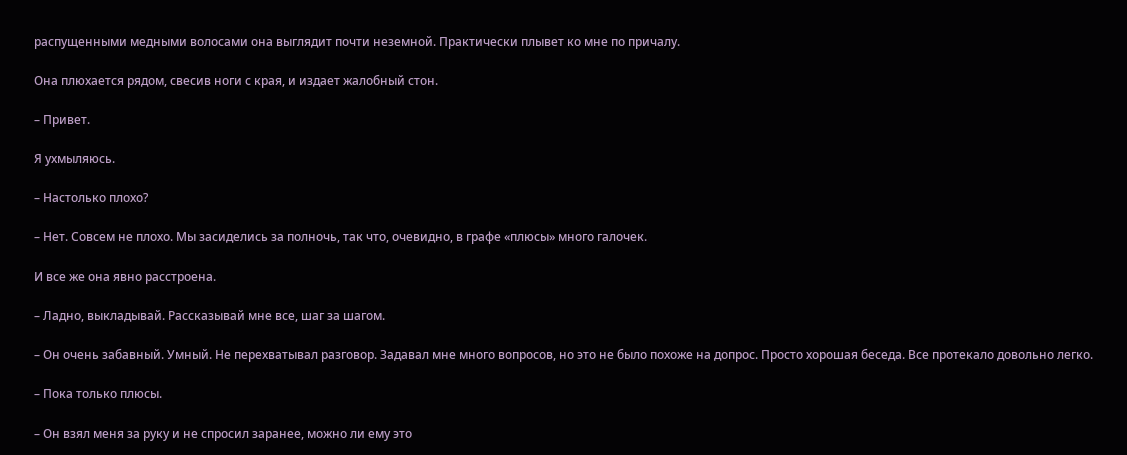распущенными медными волосами она выглядит почти неземной. Практически плывет ко мне по причалу.

Она плюхается рядом, свесив ноги с края, и издает жалобный стон.

– Привет.

Я ухмыляюсь.

– Настолько плохо?

– Нет. Совсем не плохо. Мы засиделись за полночь, так что, очевидно, в графе «плюсы» много галочек.

И все же она явно расстроена.

– Ладно, выкладывай. Рассказывай мне все, шаг за шагом.

– Он очень забавный. Умный. Не перехватывал разговор. Задавал мне много вопросов, но это не было похоже на допрос. Просто хорошая беседа. Все протекало довольно легко.

– Пока только плюсы.

– Он взял меня за руку и не спросил заранее, можно ли ему это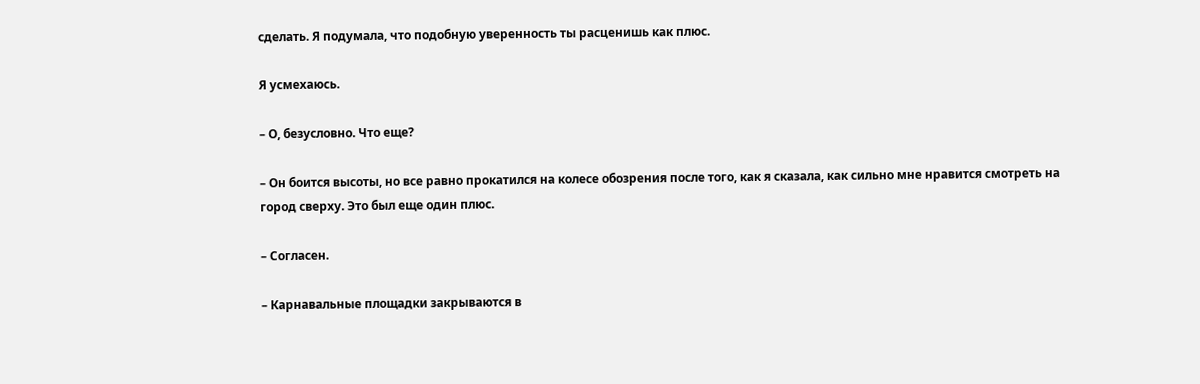сделать. Я подумала, что подобную уверенность ты расценишь как плюс.

Я усмехаюсь.

– О, безусловно. Что еще?

– Он боится высоты, но все равно прокатился на колесе обозрения после того, как я сказала, как сильно мне нравится смотреть на город сверху. Это был еще один плюс.

– Согласен.

– Карнавальные площадки закрываются в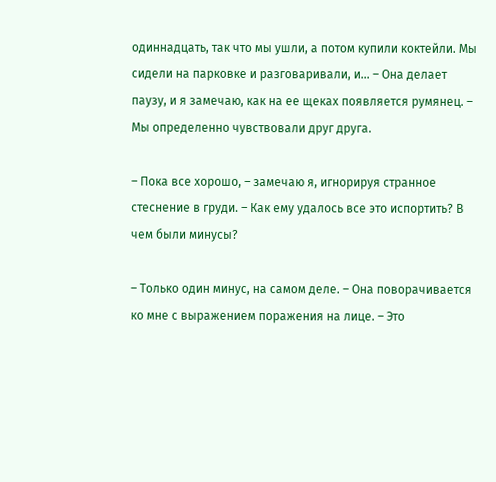одиннадцать, так что мы ушли, а потом купили коктейли. Мы сидели на парковке и разговаривали, и… – Она делает паузу, и я замечаю, как на ее щеках появляется румянец. – Мы определенно чувствовали друг друга.

– Пока все хорошо, – замечаю я, игнорируя странное стеснение в груди. – Как ему удалось все это испортить? В чем были минусы?

– Только один минус, на самом деле. – Она поворачивается ко мне с выражением поражения на лице. – Это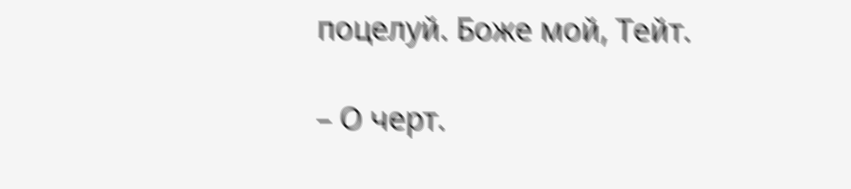поцелуй. Боже мой, Тейт.

– О черт.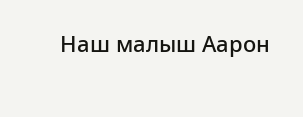Наш малыш Аарон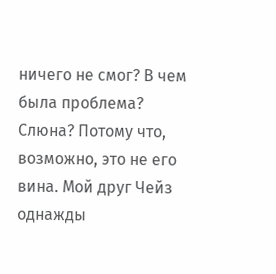ничего не смог? В чем была проблема? Слюна? Потому что, возможно, это не его вина. Мой друг Чейз однажды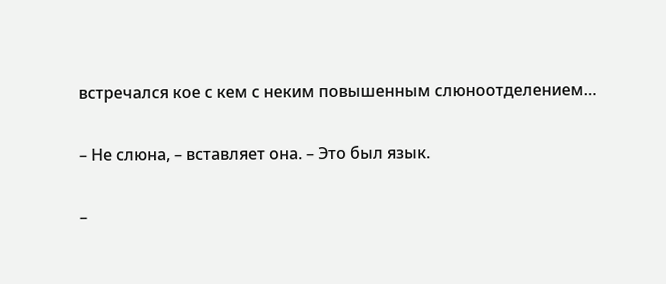встречался кое с кем с неким повышенным слюноотделением…

– Не слюна, – вставляет она. – Это был язык.

–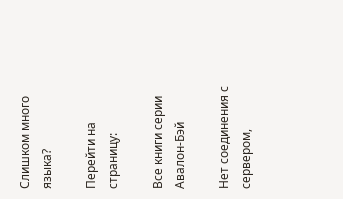Слишком много языка?

Перейти на страницу:

Все книги серии Авалон-Бэй

Нет соединения с сервером,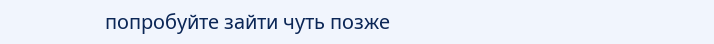попробуйте зайти чуть позже